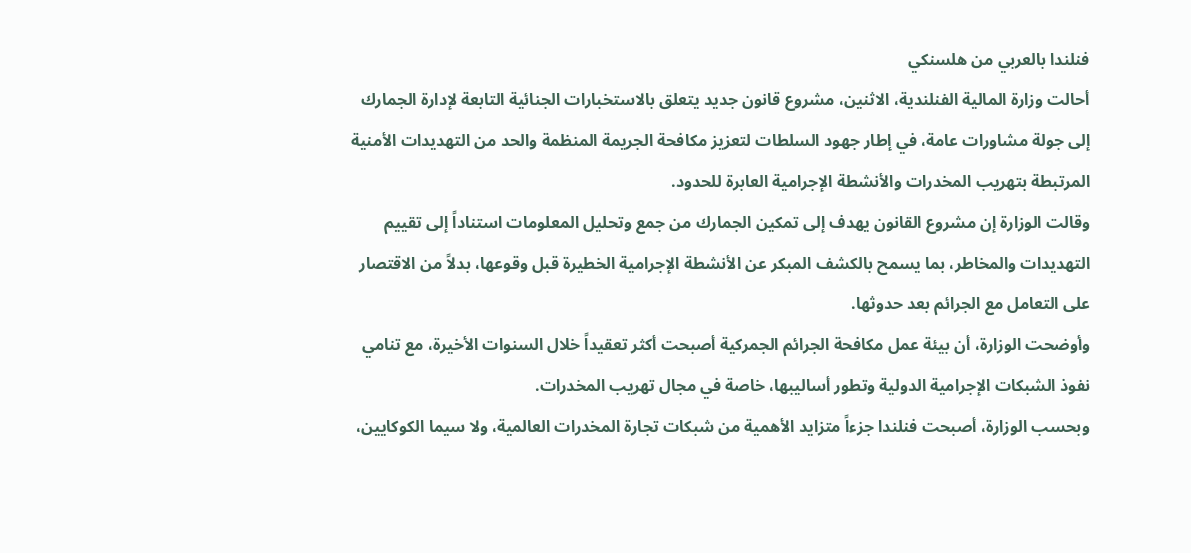فنلندا بالعربي من هلسنكي
أحالت وزارة المالية الفنلندية، الاثنين، مشروع قانون جديد يتعلق بالاستخبارات الجنائية التابعة لإدارة الجمارك إلى جولة مشاورات عامة، في إطار جهود السلطات لتعزيز مكافحة الجريمة المنظمة والحد من التهديدات الأمنية المرتبطة بتهريب المخدرات والأنشطة الإجرامية العابرة للحدود.
وقالت الوزارة إن مشروع القانون يهدف إلى تمكين الجمارك من جمع وتحليل المعلومات استناداً إلى تقييم التهديدات والمخاطر، بما يسمح بالكشف المبكر عن الأنشطة الإجرامية الخطيرة قبل وقوعها، بدلاً من الاقتصار على التعامل مع الجرائم بعد حدوثها.
وأوضحت الوزارة، أن بيئة عمل مكافحة الجرائم الجمركية أصبحت أكثر تعقيداً خلال السنوات الأخيرة، مع تنامي نفوذ الشبكات الإجرامية الدولية وتطور أساليبها، خاصة في مجال تهريب المخدرات.
وبحسب الوزارة، أصبحت فنلندا جزءاً متزايد الأهمية من شبكات تجارة المخدرات العالمية، ولا سيما الكوكايين،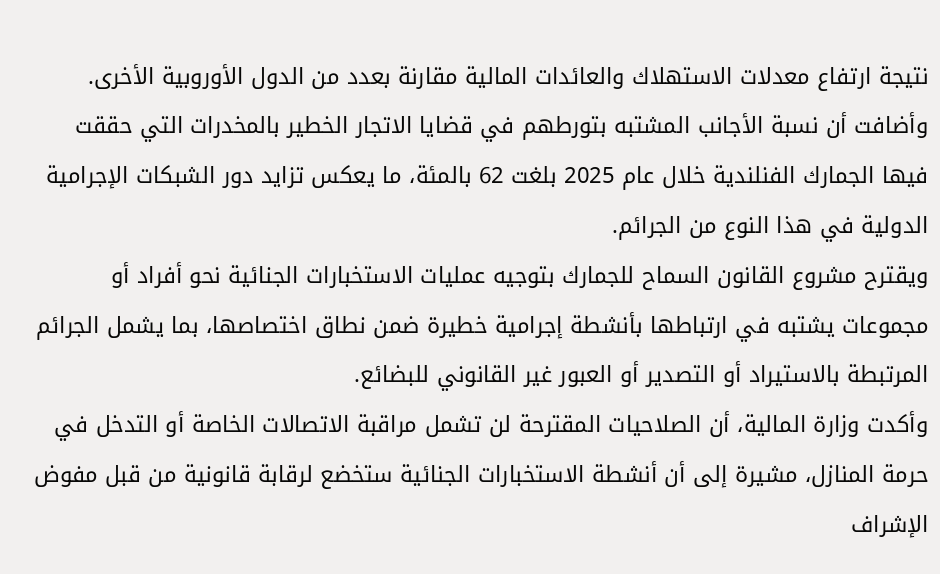نتيجة ارتفاع معدلات الاستهلاك والعائدات المالية مقارنة بعدد من الدول الأوروبية الأخرى.
وأضافت أن نسبة الأجانب المشتبه بتورطهم في قضايا الاتجار الخطير بالمخدرات التي حققت فيها الجمارك الفنلندية خلال عام 2025 بلغت 62 بالمئة، ما يعكس تزايد دور الشبكات الإجرامية الدولية في هذا النوع من الجرائم.
ويقترح مشروع القانون السماح للجمارك بتوجيه عمليات الاستخبارات الجنائية نحو أفراد أو مجموعات يشتبه في ارتباطها بأنشطة إجرامية خطيرة ضمن نطاق اختصاصها، بما يشمل الجرائم المرتبطة بالاستيراد أو التصدير أو العبور غير القانوني للبضائع.
وأكدت وزارة المالية، أن الصلاحيات المقترحة لن تشمل مراقبة الاتصالات الخاصة أو التدخل في حرمة المنازل، مشيرة إلى أن أنشطة الاستخبارات الجنائية ستخضع لرقابة قانونية من قبل مفوض الإشراف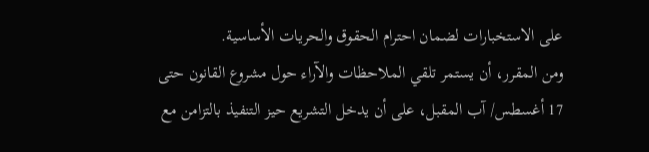على الاستخبارات لضمان احترام الحقوق والحريات الأساسية.
ومن المقرر، أن يستمر تلقي الملاحظات والآراء حول مشروع القانون حتى 17 أغسطس/ آب المقبل، على أن يدخل التشريع حيز التنفيذ بالتزامن مع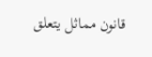قانون مماثل يتعلق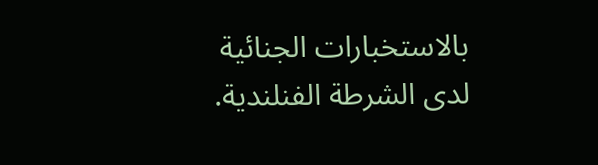بالاستخبارات الجنائية لدى الشرطة الفنلندية.